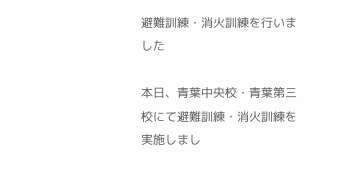避難訓練・消火訓練を行いました

本日、青葉中央校・青葉第三校にて避難訓練・消火訓練を実施しまし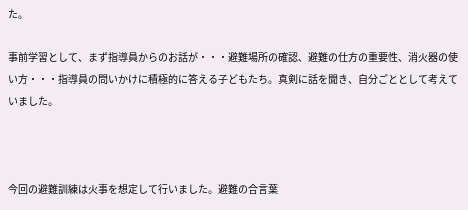た。

事前学習として、まず指導員からのお話が・・・避難場所の確認、避難の仕方の重要性、消火器の使い方・・・指導員の問いかけに積極的に答える子どもたち。真剣に話を聞き、自分ごととして考えていました。



今回の避難訓練は火事を想定して行いました。避難の合言葉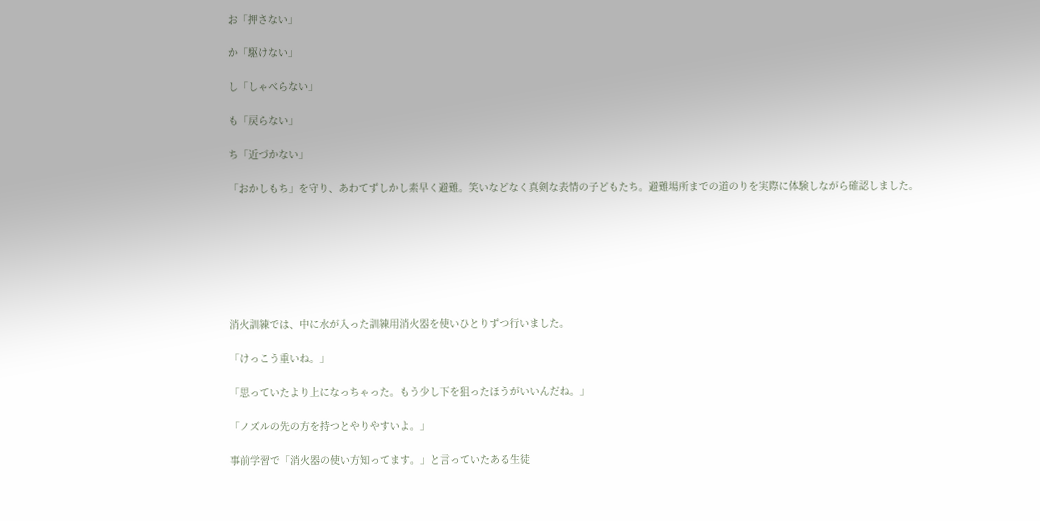お「押さない」

か「駆けない」

し「しゃべらない」

も「戻らない」

ち「近づかない」

「おかしもち」を守り、あわてずしかし素早く避難。笑いなどなく真剣な表情の子どもたち。避難場所までの道のりを実際に体験しながら確認しました。







消火訓練では、中に水が入った訓練用消火器を使いひとりずつ行いました。

「けっこう重いね。」

「思っていたより上になっちゃった。もう少し下を狙ったほうがいいんだね。」

「ノズルの先の方を持つとやりやすいよ。」

事前学習で「消火器の使い方知ってます。」と言っていたある生徒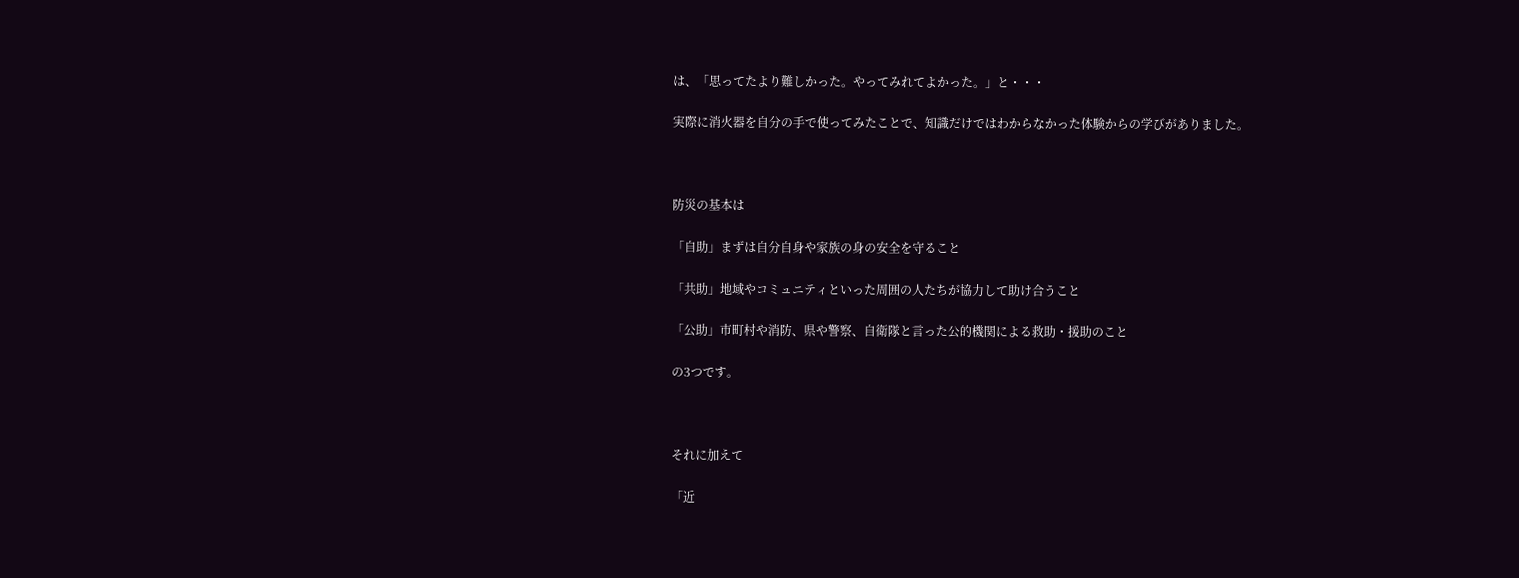は、「思ってたより難しかった。やってみれてよかった。」と・・・

実際に消火器を自分の手で使ってみたことで、知識だけではわからなかった体験からの学びがありました。



防災の基本は

「自助」まずは自分自身や家族の身の安全を守ること

「共助」地域やコミュニティといった周囲の人たちが協力して助け合うこと

「公助」市町村や消防、県や警察、自衛隊と言った公的機関による救助・援助のこと

の3つです。



それに加えて

「近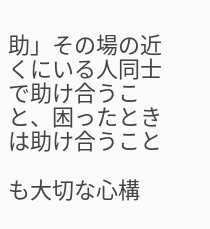助」その場の近くにいる人同士で助け合うこと、困ったときは助け合うこと

も大切な心構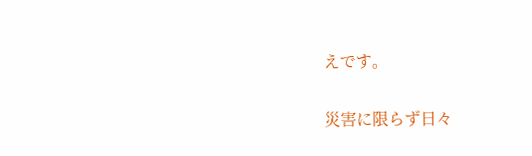えです。

災害に限らず日々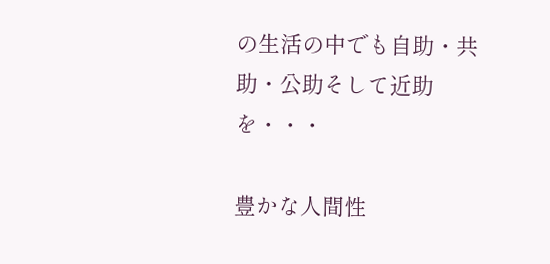の生活の中でも自助・共助・公助そして近助を・・・

豊かな人間性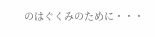のはぐくみのために・・・